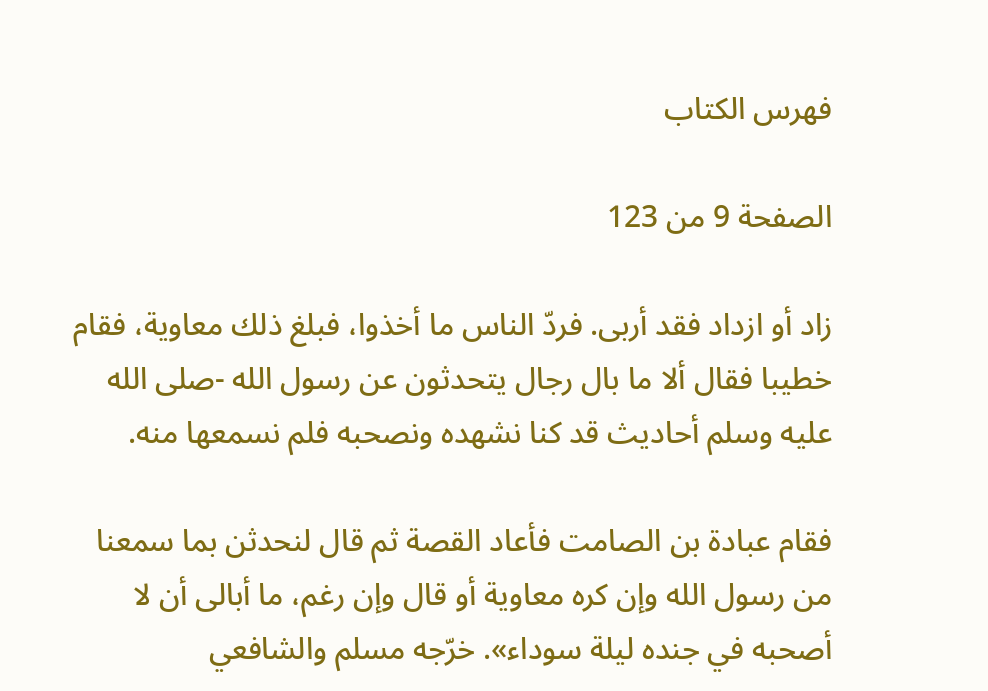فهرس الكتاب

الصفحة 9 من 123

زاد أو ازداد فقد أربى. فردّ الناس ما أخذوا، فبلغ ذلك معاوية، فقام خطيبا فقال ألا ما بال رجال يتحدثون عن رسول الله -صلى الله عليه وسلم أحاديث قد كنا نشهده ونصحبه فلم نسمعها منه.

فقام عبادة بن الصامت فأعاد القصة ثم قال لنحدثن بما سمعنا من رسول الله وإن كره معاوية أو قال وإن رغم، ما أبالى أن لا أصحبه في جنده ليلة سوداء». خرّجه مسلم والشافعي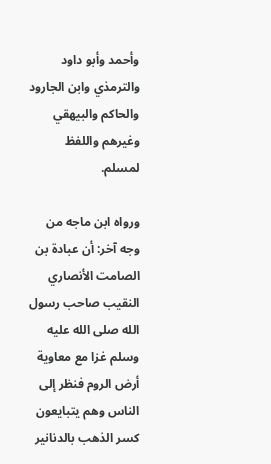وأحمد وأبو داود والترمذي وابن الجارود والحاكم والبيهقي وغيرهم واللفظ لمسلم.

ورواه ابن ماجه من وجه آخر: أن عبادة بن الصامت الأنصاري النقيب صاحب رسول الله صلى الله عليه وسلم غزا مع معاوية أرض الروم فنظر إلى الناس وهم يتبايعون كسر الذهب بالدنانير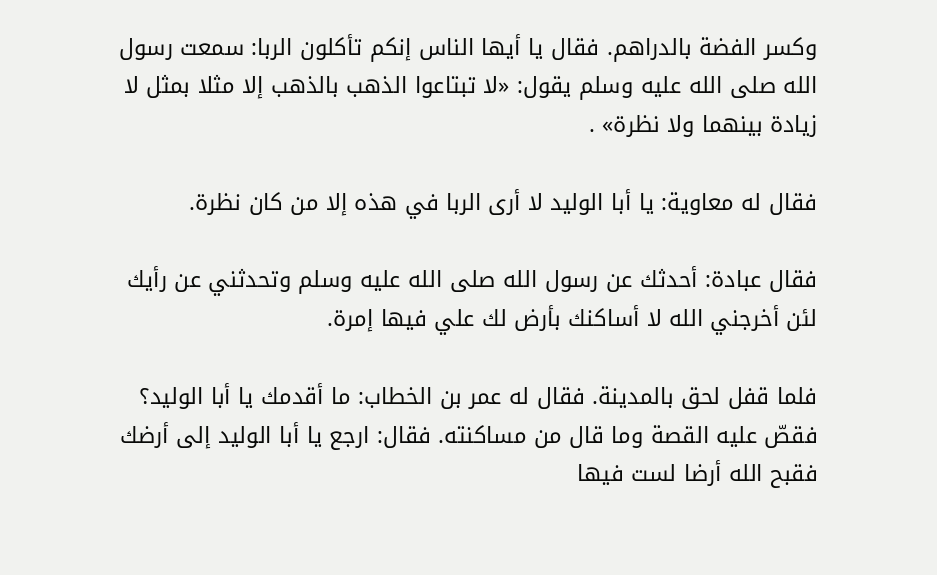وكسر الفضة بالدراهم. فقال يا أيها الناس إنكم تأكلون الربا: سمعت رسول الله صلى الله عليه وسلم يقول: «لا تبتاعوا الذهب بالذهب إلا مثلا بمثل لا زيادة بينهما ولا نظرة» .

فقال له معاوية: يا أبا الوليد لا أرى الربا في هذه إلا من كان نظرة.

فقال عبادة: أحدثك عن رسول الله صلى الله عليه وسلم وتحدثني عن رأيك لئن أخرجني الله لا أساكنك بأرض لك علي فيها إمرة.

فلما قفل لحق بالمدينة. فقال له عمر بن الخطاب: ما أقدمك يا أبا الوليد؟ فقصّ عليه القصة وما قال من مساكنته. فقال: ارجع يا أبا الوليد إلى أرضك فقبح الله أرضا لست فيها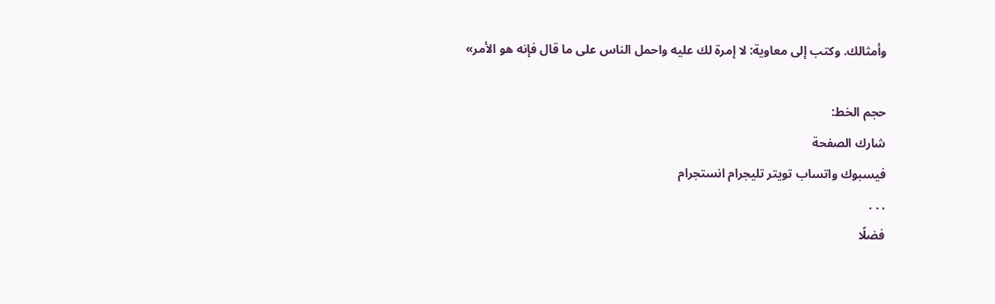وأمثالك. وكتب إلى معاوية: لا إمرة لك عليه واحمل الناس على ما قال فإنه هو الأمر»

حجم الخط:
شارك الصفحة
فيسبوك واتساب تويتر تليجرام انستجرام
. . .
فضلًا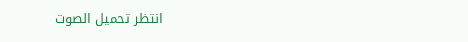انتظر تحميل الصوت